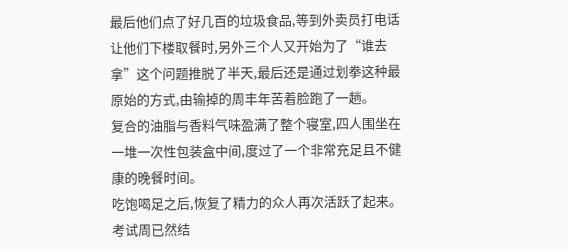最后他们点了好几百的垃圾食品,等到外卖员打电话让他们下楼取餐时,另外三个人又开始为了“谁去拿”这个问题推脱了半天,最后还是通过划拳这种最原始的方式,由输掉的周丰年苦着脸跑了一趟。
复合的油脂与香料气味盈满了整个寝室,四人围坐在一堆一次性包装盒中间,度过了一个非常充足且不健康的晚餐时间。
吃饱喝足之后,恢复了精力的众人再次活跃了起来。
考试周已然结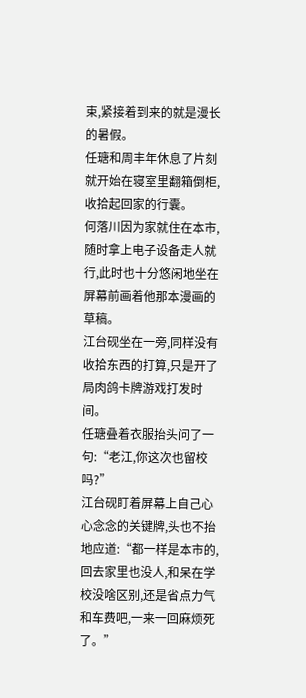束,紧接着到来的就是漫长的暑假。
任瑭和周丰年休息了片刻就开始在寝室里翻箱倒柜,收拾起回家的行囊。
何落川因为家就住在本市,随时拿上电子设备走人就行,此时也十分悠闲地坐在屏幕前画着他那本漫画的草稿。
江台砚坐在一旁,同样没有收拾东西的打算,只是开了局肉鸽卡牌游戏打发时间。
任瑭叠着衣服抬头问了一句:“老江,你这次也留校吗?”
江台砚盯着屏幕上自己心心念念的关键牌,头也不抬地应道:“都一样是本市的,回去家里也没人,和呆在学校没啥区别,还是省点力气和车费吧,一来一回麻烦死了。”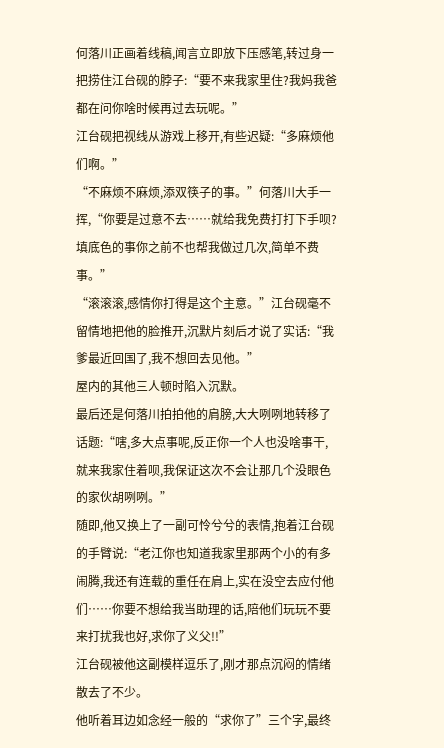何落川正画着线稿,闻言立即放下压感笔,转过身一把捞住江台砚的脖子:“要不来我家里住?我妈我爸都在问你啥时候再过去玩呢。”
江台砚把视线从游戏上移开,有些迟疑:“多麻烦他们啊。”
“不麻烦不麻烦,添双筷子的事。”何落川大手一挥,“你要是过意不去……就给我免费打打下手呗?填底色的事你之前不也帮我做过几次,简单不费事。”
“滚滚滚,感情你打得是这个主意。”江台砚毫不留情地把他的脸推开,沉默片刻后才说了实话:“我爹最近回国了,我不想回去见他。”
屋内的其他三人顿时陷入沉默。
最后还是何落川拍拍他的肩膀,大大咧咧地转移了话题:“嗐,多大点事呢,反正你一个人也没啥事干,就来我家住着呗,我保证这次不会让那几个没眼色的家伙胡咧咧。”
随即,他又换上了一副可怜兮兮的表情,抱着江台砚的手臂说:“老江你也知道我家里那两个小的有多闹腾,我还有连载的重任在肩上,实在没空去应付他们……你要不想给我当助理的话,陪他们玩玩不要来打扰我也好,求你了义父!!”
江台砚被他这副模样逗乐了,刚才那点沉闷的情绪散去了不少。
他听着耳边如念经一般的“求你了”三个字,最终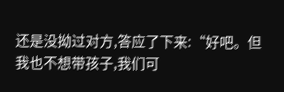还是没拗过对方,答应了下来:“好吧。但我也不想带孩子,我们可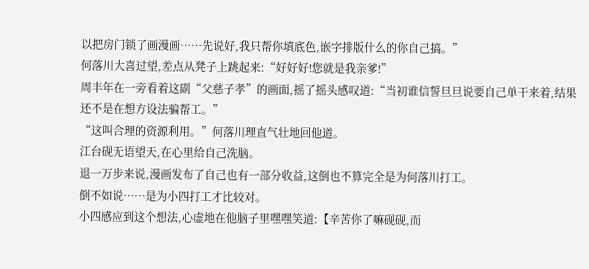以把房门锁了画漫画……先说好,我只帮你填底色,嵌字排版什么的你自己搞。”
何落川大喜过望,差点从凳子上跳起来:“好好好!您就是我亲爹!”
周丰年在一旁看着这副“父慈子孝”的画面,摇了摇头感叹道:“当初谁信誓旦旦说要自己单干来着,结果还不是在想方设法骗帮工。”
“这叫合理的资源利用。”何落川理直气壮地回他道。
江台砚无语望天,在心里给自己洗脑。
退一万步来说,漫画发布了自己也有一部分收益,这倒也不算完全是为何落川打工。
倒不如说……是为小四打工才比较对。
小四感应到这个想法,心虚地在他脑子里嘿嘿笑道:【辛苦你了嘛砚砚,而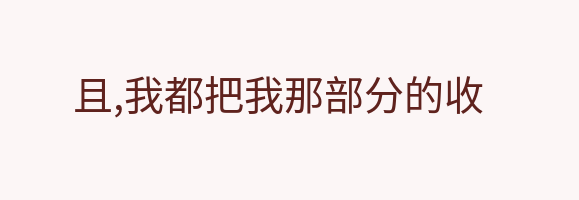且,我都把我那部分的收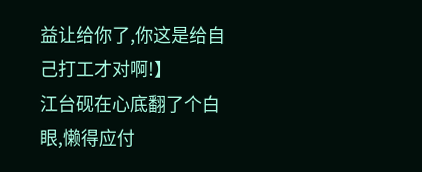益让给你了,你这是给自己打工才对啊!】
江台砚在心底翻了个白眼,懒得应付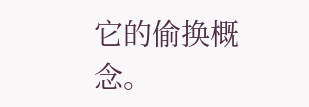它的偷换概念。